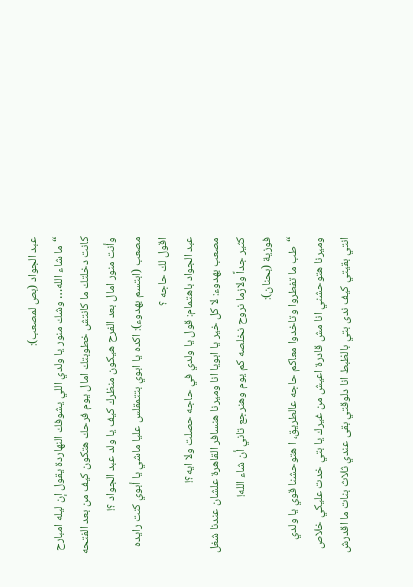عبد الجواد (بص لمصعب):
“ما شاء الله… وشك منور يا ولدي اللي يشوفك النهاردة يقول إن ليله امبارح كانت دخلتك ما كانتش خطوبتك امال يوم فرحك هتكون كيف من بعد الفتحه وأنت منور امال بعد الفرح هيكون منظرك كيف يا ولد عبد الجواد ؟!
مصعب (ابتسم بهدوء): اكده يا ابوي بتتمقلس عليا ماشي يا أبوي كنت رايده اقول لك حاجه ؟
عبد الجواد باهتمام: قول يا ولدي في حاجه حصلت ولا ايه؟!
مصعب بهدوء: لا كل خير يا ابويا انا وميرنا هنسافر القاهرة علشان عندنا شغل كثير جداً ولازما نروح نخلصه كم يوم وهنرجع تاني أن شاء الله!
فوزية (بحنان):
“طب ما تفطروا وتاخدوا معاكم حاجه عالطريق، ا هتوحشنا قوي يا ولدي وميرنا هتوحشني انا مش قادرة اعيش من غيرك يا بتي خدت عليكي خلاص انتي بقيتي كيف ندى بتي بالظبط انا دلوقتي بقى عندي ثلاث بنات ما اقدرش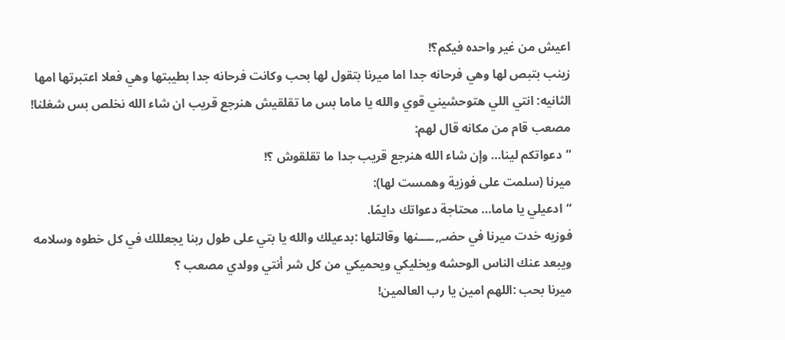اعيش من غير واحده فيكم؟!
زينب بتبص لها وهي فرحانه جدا اما ميرنا بتقول لها بحب وكانت فرحانه جدا بطيبتها وهي فعلا اعتبرتها امها الثانيه: انتي اللي هتوحشيني قوي والله يا ماما بس ما تقلقيش هنرجع قريب ان شاء الله نخلص بس شغلنا!
مصعب قام من مكانه قال لهم:
“دعواتكم لينا… وإن شاء الله هنرجع قريب جدا ما تقلقوش ؟!
ميرنا (سلمت على فوزية وهمست لها):
“ادعيلي يا ماما… محتاجة دعواتك دايمًا.
فوزيه خدت ميرنا في حضـ,,ــــنها وقالتلها :بدعيلك والله يا بتي على طول ربنا يجعللك في كل خطوه وسلامه ويبعد عنك الناس الوحشه ويخليكي ويحميكي من كل شر أنتي وولدي مصعب ؟
ميرنا بحب :اللهم امين يا رب العالمين!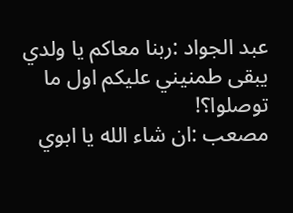عبد الجواد :ربنا معاكم يا ولدي يبقى طمنيني عليكم اول ما توصلوا؟!
مصعب :ان شاء الله يا ابوي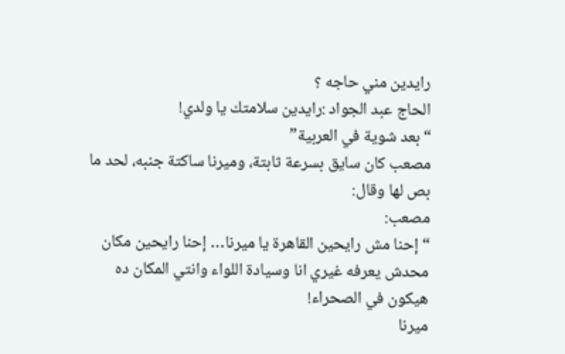رايدين مني حاجه ؟
الحاج عبد الجواد :رايدين سلامتك يا ولدي!
“بعد شوية في العربية”
مصعب كان سايق بسرعة ثابتة، وميرنا ساكتة جنبه، لحد ما بص لها وقال:
مصعب:
“إحنا مش رايحين القاهرة يا ميرنا… إحنا رايحين مكان محدش يعرفه غيري انا وسيادة اللواء وانتي المكان ده هيكون في الصحراء!
ميرنا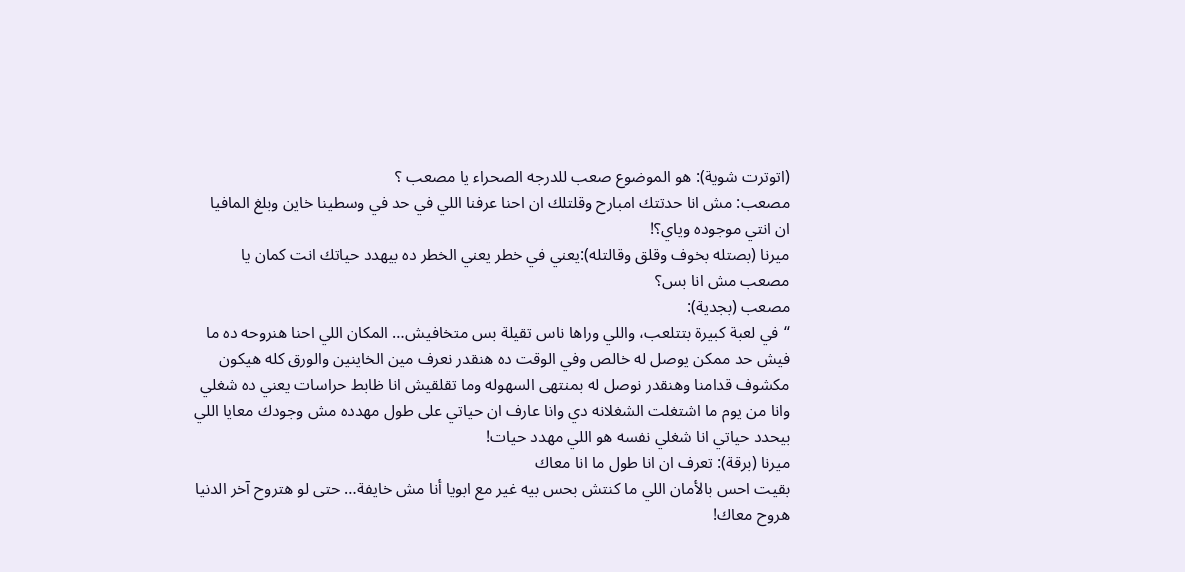(اتوترت شوية): هو الموضوع صعب للدرجه الصحراء يا مصعب ؟
مصعب: مش انا حدتتك امبارح وقلتلك ان احنا عرفنا اللي في حد في وسطينا خاين وبلغ المافيا ان انتي موجوده وياي؟!
ميرنا (بصتله بخوف وقلق وقالتله):يعني في خطر يعني الخطر ده بيهدد حياتك انت كمان يا مصعب مش انا بس؟
مصعب (بجدية):
“في لعبة كبيرة بتتلعب، واللي وراها ناس تقيلة بس متخافيش… المكان اللي احنا هنروحه ده ما فيش حد ممكن يوصل له خالص وفي الوقت ده هنقدر نعرف مين الخاينين والورق كله هيكون مكشوف قدامنا وهنقدر نوصل له بمنتهى السهوله وما تقلقيش انا ظابط حراسات يعني ده شغلي وانا من يوم ما اشتغلت الشغلانه دي وانا عارف ان حياتي على طول مهدده مش وجودك معايا اللي بيحدد حياتي انا شغلي نفسه هو اللي مهدد حيات!
ميرنا (برقة): تعرف ان انا طول ما انا معاك
بقيت احس بالأمان اللي ما كنتش بحس بيه غير مع ابويا أنا مش خايفة… حتى لو هتروح آخر الدنيا هروح معاك!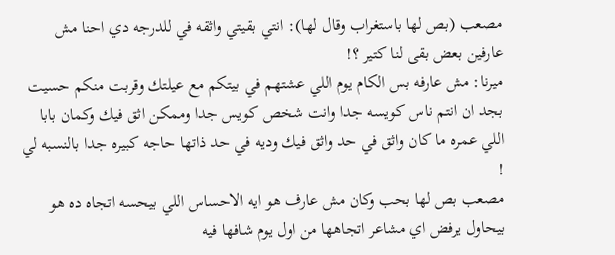مصعب (بص لها باستغراب وقال لها): انتي بقيتي واثقه في للدرجه دي احنا مش عارفين بعض بقى لنا كتير ؟!
ميرنا: مش عارفه بس الكام يوم اللي عشتهم في بيتكم مع عيلتك وقربت منكم حسيت بجد ان انتم ناس كويسه جدا وانت شخص كويس جدا وممكن اثق فيك وكمان بابا اللي عمره ما كان واثق في حد واثق فيك وديه في حد ذاتها حاجه كبيره جدا بالنسبه لي !
مصعب بص لها بحب وكان مش عارف هو ايه الاحساس اللي بيحسه اتجاه ده هو بيحاول يرفض اي مشاعر اتجاهها من اول يوم شافها فيه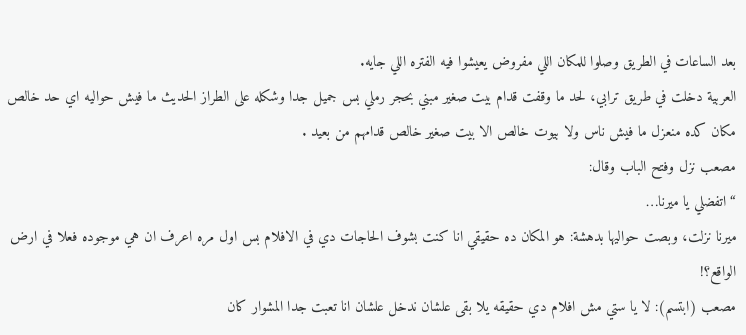بعد الساعات في الطريق وصلوا للمكان اللي مفروض يعيشوا فيه الفتره اللي جايه.
العربية دخلت في طريق ترابي، لحد ما وقفت قدام بيت صغير مبني بحجر رملي بس جميل جدا وشكله على الطراز الحديث ما فيش حواليه اي حد خالص مكان كده منعزل ما فيش ناس ولا بيوت خالص الا بيت صغير خالص قدامهم من بعيد .
مصعب نزل وفتح الباب وقال:
“اتفضلي يا ميرنا…
ميرنا نزلت، وبصت حواليها بدهشة: هو المكان ده حقيقي انا كنت بشوف الحاجات دي في الافلام بس اول مره اعرف ان هي موجوده فعلا في ارض الواقع؟!
مصعب (ابتسم): لا يا ستي مش افلام دي حقيقه يلا بقى علشان ندخل علشان انا تعبت جدا المشوار كان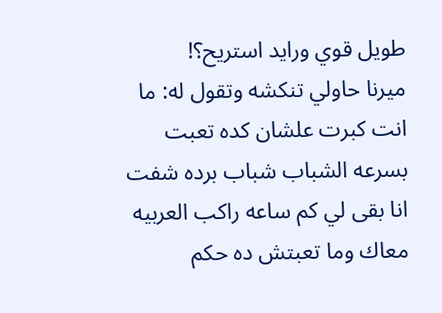طويل قوي ورايد استريح؟!
ميرنا حاولي تنكشه وتقول له: ما انت كبرت علشان كده تعبت بسرعه الشباب شباب برده شفت انا بقى لي كم ساعه راكب العربيه معاك وما تعبتش ده حكم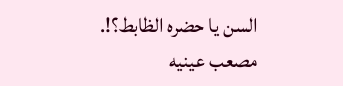السن يا حضره الظابط؟!.
مصعب عينيه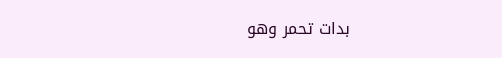بدات تحمر وهو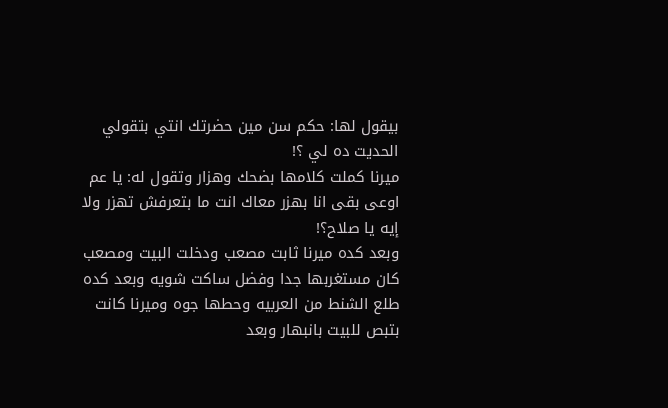بيقول لها: حكم سن مين حضرتك انتي بتقولي الحديت ده لي ؟!
ميرنا كملت كلامها بضحك وهزار وتقول له: يا عم اوعى بقى انا بهزر معاك انت ما بتعرفش تهزر ولا إيه يا صلاح؟!
وبعد كده ميرنا ثابت مصعب ودخلت البيت ومصعب كان مستغربها جدا وفضل ساكت شويه وبعد كده طلع الشنط من العربيه وحطها جوه وميرنا كانت بتبص للبيت بانبهار وبعد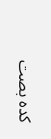كده بصت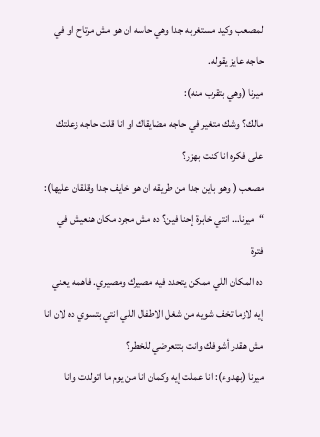لمصعب وكيد مستغربه جدا وهي حاسه ان هو مش مرتاح او في حاجه عايز يقوله.
ميرنا (وهي بتقرب منه):
مالك؟ وشك متغير في حاجه مضايقاك او انا قلت حاجه زعلتك على فكره انا كنت بهزر؟
مصعب ( وهو باين جدا من طريقه ان هو خايف جدا وقلقان عليها):
“ميرنا… انتي خابرة إحنا فين؟ ده مش مجرد مكان هنعيش في فترة
ده المكان اللي ممكن يتحدد فيه مصيرك ومصيري. فاهمه يعني إيه لازما تخف شويه من شغل الاطفال اللي انتي بتسوي ده لان انا مش هقدر أشوفك وانت بتتعرضي للخطر؟
ميرنا (بهدوء): انا عملت إيه وكمان انا من يوم ما اتولدت وانا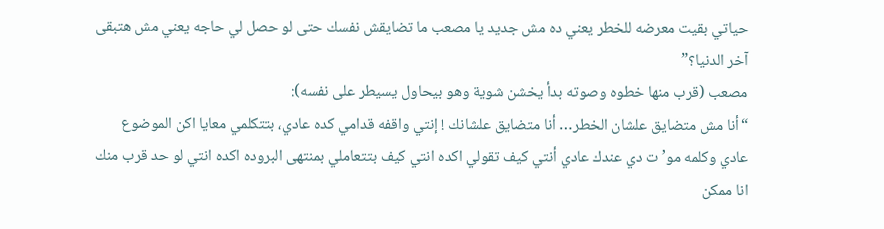حياتي بقيت معرضه للخطر يعني ده مش جديد يا مصعب ما تضايقش نفسك حتى لو حصل لي حاجه يعني مش هتبقى آخر الدنيا؟”
مصعب (قرب منها خطوه وصوته بدأ يخشن شوية وهو بيحاول يسيطر على نفسه):
“أنا مش متضايق علشان الخطر… أنا متضايق علشانك ! إنتي واقفه قدامي كده عادي، بتتكلمي معايا اكن الموضوع عادي وكلمه مو’ت دي عندك عادي أنتي كيف تقولي اكده انتي كيف بتتعاملي بمنتهى البروده اكده انتي لو حد قرب منك انا ممكن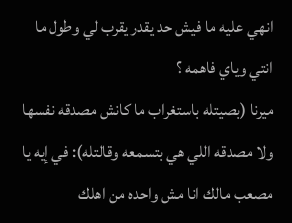انهي عليه ما فيش حد يقدر يقرب لي وطول ما انتي وياي فاهمه ؟
ميرنا (بصيتله باستغراب ما كانش مصدقه نفسها ولا مصدقه اللي هي بتسمعه وقالتله): في إيه يا مصعب مالك انا مش واحده من اهلك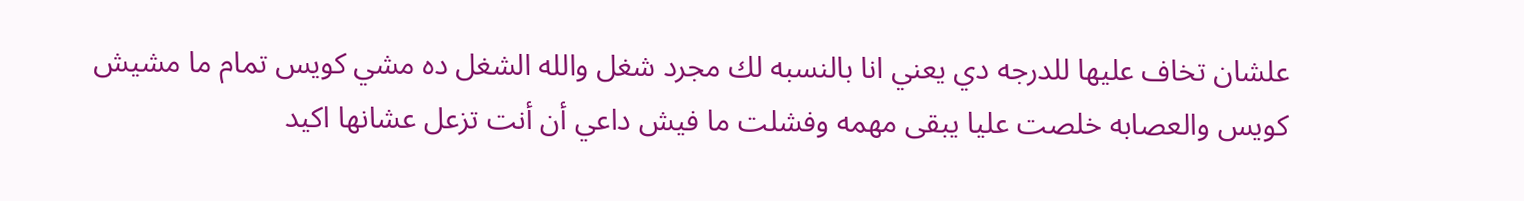علشان تخاف عليها للدرجه دي يعني انا بالنسبه لك مجرد شغل والله الشغل ده مشي كويس تمام ما مشيش كويس والعصابه خلصت عليا يبقى مهمه وفشلت ما فيش داعي أن أنت تزعل عشانها اكيد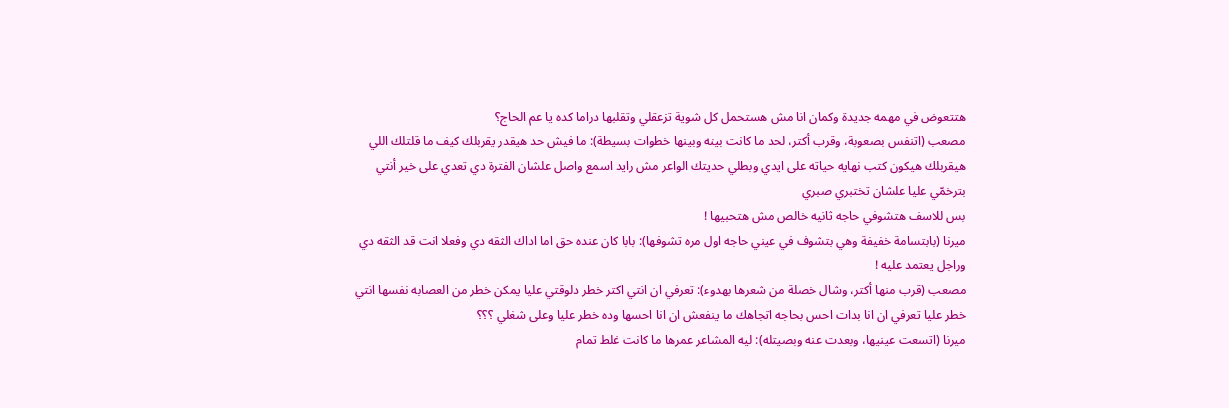هتتعوض في مهمه جديدة وكمان انا مش هستحمل كل شوية تزعقلي وتقلبها دراما كده يا عم الحاج؟
مصعب (اتنفس بصعوبة، وقرب أكتر، لحد ما كانت بينه وبينها خطوات بسيطة): ما فيش حد هيقدر يقربلك كيف ما قلتلك اللي هيقربلك هيكون كتب نهايه حياته على ايدي وبطلي حديتك الواعر مش رايد اسمع واصل علشان الفترة دي تعدي على خير أنتي بترخمّي عليا علشان تختبري صبري
بس للاسف هتشوفي حاجه ثانيه خالص مش هتحبيها !
ميرنا (بابتسامة خفيفة وهي بتشوف في عيني حاجه اول مره تشوفها): بابا كان عنده حق اما اداك الثقه دي وفعلا انت قد الثقه دي وراجل يعتمد عليه !
مصعب (قرب منها أكتر، وشال خصلة من شعرها بهدوء): تعرفي ان انتي اكتر خطر دلوقتي عليا يمكن خطر من العصابه نفسها انتي خطر عليا تعرفي ان انا بدات احس بحاجه اتجاهك ما ينفعش ان انا احسها وده خطر عليا وعلى شغلي ؟؟؟
ميرنا (اتسعت عينيها، وبعدت عنه وبصيتله): ليه المشاعر عمرها ما كانت غلط تمام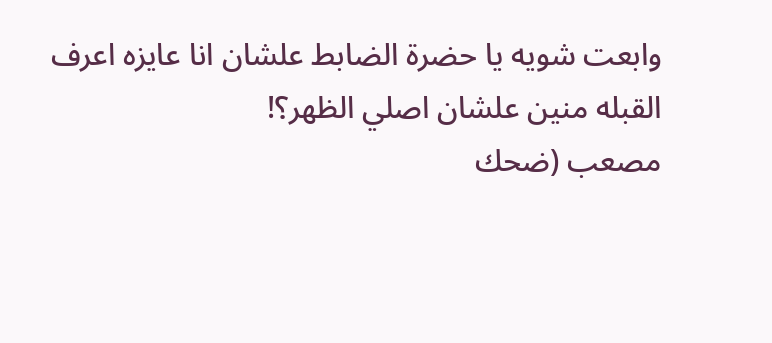وابعت شويه يا حضرة الضابط علشان انا عايزه اعرف القبله منين علشان اصلي الظهر؟!
مصعب (ضحك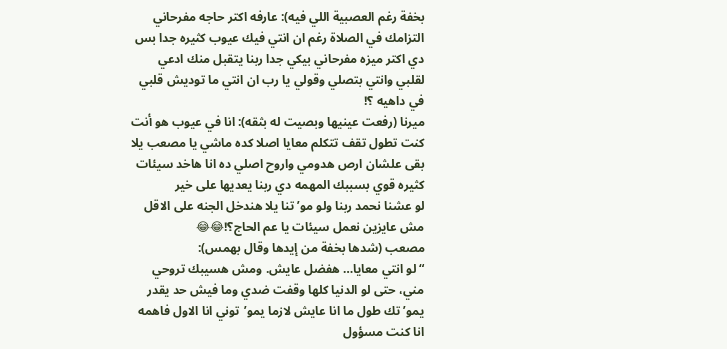بخفة رغم العصبية اللي فيه): عارفه اكتر حاجه مفرحاني التزامك في الصلاة رغم ان انتي فيك عيوب كثيره جدا بس دي اكتر ميزه مفرحاني بيكي جدا ربنا يتقبل منك ادعي لقلبي وانتي بتصلي وقولي يا رب ان انتي ما توديش قلبي في داهيه ؟!
ميرنا (رفعت عينيها وبصيت له بثقه): انا في عيوب هو أنت كنت تطول تقف تتكلم معايا اصلا كده ماشي يا مصعب يلا بقى علشان ارص هدومي واروح اصلي ده انا هاخد سيئات كثيره قوي بسببك المهمه دي ربنا يعديها على خير
لو عشنا نحمد ربنا ولو مو’تنا يلا هندخل الجنه على الاقل مش عايزين نعمل سيئات يا عم الحاج؟!😂😂
مصعب (شدها بخفة من إيدها وقال بهمس):
“لو انتي معايا… هفضل عايش. ومش هسيبك تروحي مني، حتى لو الدنيا كلها وقفت ضدي وما فيش حد يقدر يمو’تك طول ما انا عايش لازما يمو’توني انا الاول فاهمه
انا كنت مسؤول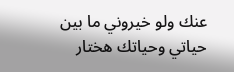عنك ولو خيروني ما بين حياتي وحياتك هختار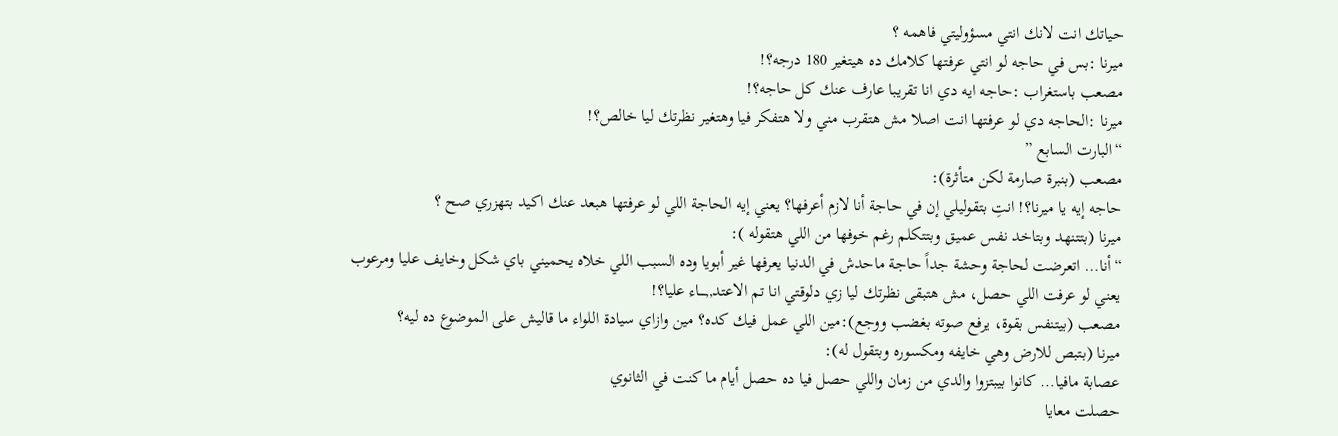حياتك انت لانك انتي مسؤوليتي فاهمه ؟
ميرنا :بس في حاجه لو انتي عرفتها كلامك ده هيتغير 180 درجه؟!
مصعب باستغراب :حاجه ايه دي انا تقريبا عارف عنك كل حاجه؟!
ميرنا :الحاجه دي لو عرفتها انت اصلا مش هتقرب مني ولا هتفكر فيا وهتغير نظرتك ليا خالص؟!
“البارت السابع ”
مصعب (بنبرة صارمة لكن متأثرة):
حاجه إيه يا ميرنا؟! انتِ بتقوليلي إن في حاجة أنا لازم أعرفها؟ يعني إيه الحاجة اللي لو عرفتها هبعد عنك اكيد بتهزري صح ؟
ميرنا (بتتنهد وبتاخد نفس عميق وبتتكلم رغم خوفها من اللي هتقوله ):
“أنا… اتعرضت لحاجة وحشة جداً حاجة ماحدش في الدنيا يعرفها غير أبويا وده السبب اللي خلاه يحميني باي شكل وخايف عليا ومرعوب
يعني لو عرفت اللي حصل، مش هتبقى نظرتك ليا زي دلوقتي انا تم الاعتد,,ــــاء عليا؟!
مصعب (بيتنفس بقوة، يرفع صوته بغضب ووجع):مين اللي عمل فيك كده؟ مين وازاي سيادة اللواء ما قاليش على الموضوع ده ليه؟
ميرنا (بتبص للارض وهي خايفه ومكسوره وبتقول له):
عصابة مافيا… كانوا بيبتزوا والدي من زمان واللي حصل فيا ده حصل أيام ما كنت في الثانوي
حصلت معايا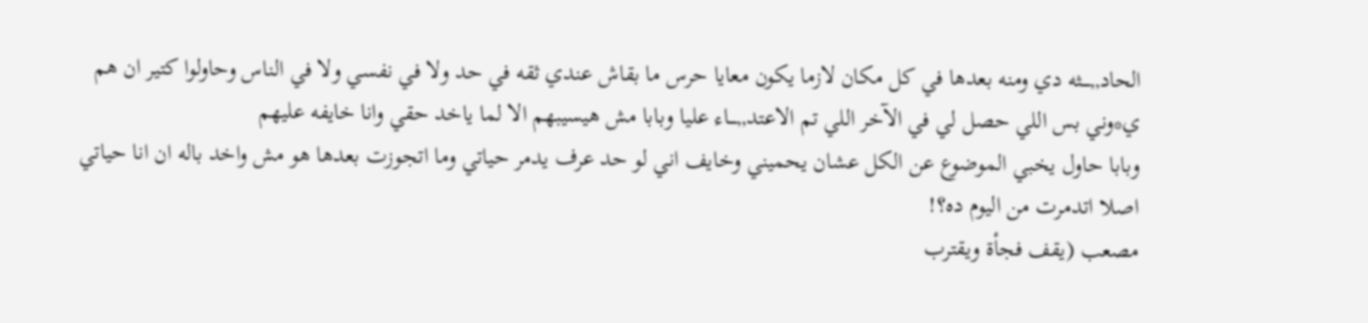الحاد,,ــــثه دي ومنه بعدها في كل مكان لازما يكون معايا حرس ما بقاش عندي ثقه في حد ولا في نفسي ولا في الناس وحاولوا كتير ان هم ي*وني بس اللي حصل لي في الآخر اللي تم الاعتد,,ــــاء عليا وبابا مش هيسيبهم الا لما ياخد حقي وانا خايفه عليهم
وبابا حاول يخبي الموضوع عن الكل عشان يحميني وخايف اني لو حد عرف يدمر حياتي وما اتجوزت بعدها هو مش واخد باله ان انا حياتي اصلا اتدمرت من اليوم ده؟!
مصعب (يقف فجأة ويقترب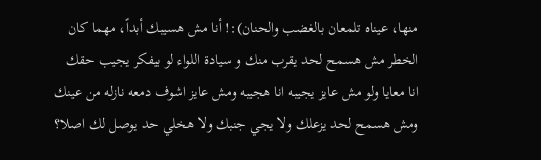منها، عيناه تلمعان بالغضب والحنان):! أنا مش هسيبك أبداً، مهما كان الخطر مش هسمح لحد يقرب منك و سيادة اللواء لو بيفكر يجيب حقك انا معايا ولو مش عايز يجيبه انا هجيبه ومش عايز اشوف دمعه نازله من عينك ومش هسمح لحد يزعلك ولا يجي جنبك ولا هخلي حد يوصل لك اصلا؟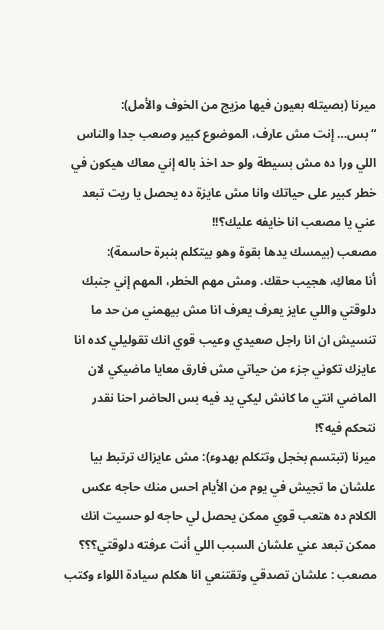ميرنا (بصيتله بعيون فيها مزيج من الخوف والأمل):
“بس… إنت مش عارف، الموضوع كبير وصعب جدا والناس اللي ورا ده مش بسيطة ولو حد اخذ باله إني معاك هيكون في خطر كبير على حياتك وانا مش عايزة ده يحصل يا ريت تبعد عني يا مصعب انا خايفه عليك؟!!
مصعب (بيمسك يدها بقوة وهو بيتكلم بنبرة حاسمة):
أنا معاكِ، هجيب حقك. ومش مهم الخطر، المهم إني جنبك دلوقتي واللي عايز يعرف يعرف انا مش بيهمني من حد ما تنسيش ان انا راجل صعيدي وعيب قوي انك تقوليلي كده انا عايزك تكوني جزء من حياتي مش فارق معايا ماضيكي لان الماضي انتي ما كانش ليكي يد فيه بس الحاضر احنا نقدر نتحكم فيه؟!
ميرنا (تبتسم بخجل وتتكلم بهدوء): مش عايزاك ترتبط بيا علشان ما تجيش في يوم من الأيام احس منك حاجه عكس الكلام ده هتعب قوي ممكن يحصل لي حاجه لو حسيت انك ممكن تبعد عني علشان السبب اللي أنت عرفته دلوقتي؟؟؟
مصعب : علشان تصدقي وتقتنعي انا هكلم سيادة اللواء وكتب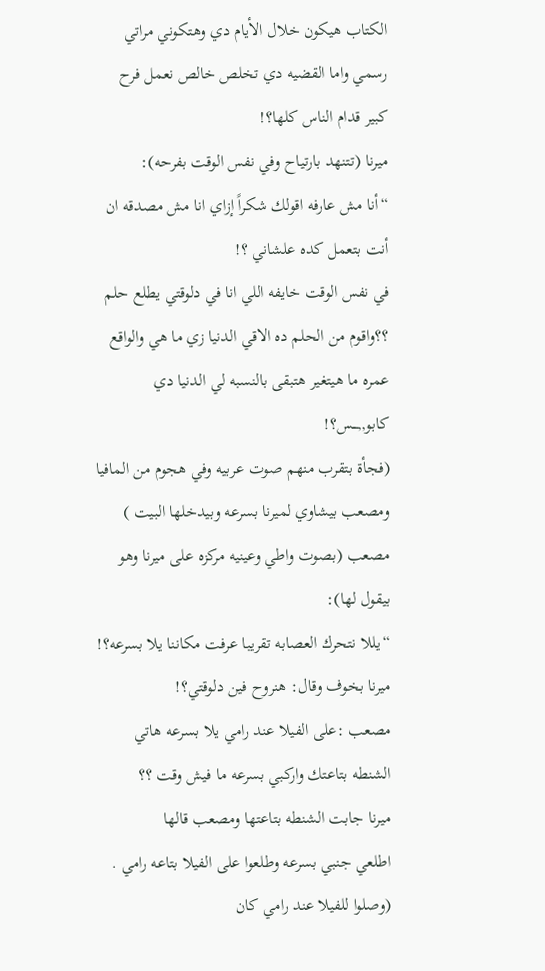الكتاب هيكون خلال الأيام دي وهتكوني مراتي رسمي واما القضيه دي تخلص خالص نعمل فرح كبير قدام الناس كلها؟!
ميرنا (تتنهد بارتياح وفي نفس الوقت بفرحه):
“أنا مش عارفه اقولك شكراً إزاي انا مش مصدقه ان أنت بتعمل كده علشاني ؟!
في نفس الوقت خايفه اللي انا في دلوقتي يطلع حلم ؟؟واقوم من الحلم ده الاقي الدنيا زي ما هي والواقع عمره ما هيتغير هتبقى بالنسبه لي الدنيا دي كابو,,ــــس؟!
(فجأة بتقرب منهم صوت عربيه وفي هجوم من المافيا ومصعب بيشاوي لميرنا بسرعه وبيدخلها البيت )
مصعب (بصوت واطي وعينيه مركزه على ميرنا وهو بيقول لها):
“يللا نتحرك العصابه تقريبا عرفت مكاننا يلا بسرعه؟!
ميرنا بخوف وقال: هنروح فين دلوقتي؟!
مصعب :على الفيلا عند رامي يلا بسرعه هاتي الشنطه بتاعتك واركبي بسرعه ما فيش وقت ؟؟
ميرنا جابت الشنطه بتاعتها ومصعب قالها
اطلعي جنبي بسرعه وطلعوا على الفيلا بتاعه رامي .
(وصلوا للفيلا عند رامي كان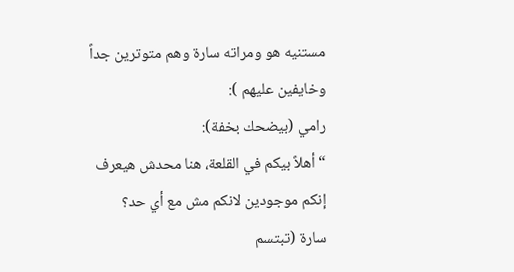مستنيه هو ومراته سارة وهم متوترين جداً وخايفين عليهم ):
رامي (بيضحك بخفة):
“أهلاً بيكم في القلعة، هنا محدش هيعرف إنكم موجودين لانكم مش مع أي حد؟
سارة (تبتسم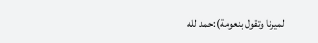لميرنا وتقول بنعومة):حمد لله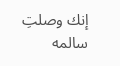إنك وصلتِ سالمه